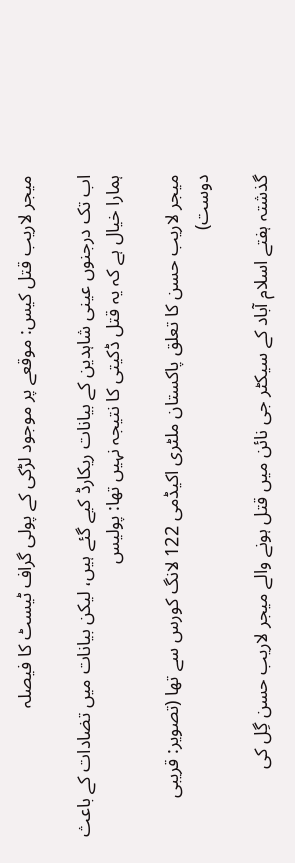میجر لاریب قتل کیس: موقعے پر موجود لڑکی کے پولی گراف ٹیسٹ کا فیصلہ

اب تک درجنوں عینی شاہدین کے بیانات ریکارڈ کیے گئے ہیں، لیکن بیانات میں تضادات کے باعث ہمارا خیال ہے کہ یہ قتل ڈکیتی کا نتیجہ نہیں تھا: پولیس

میجر لاریب حسن کا تعلق پاکستان ملٹری اکیڈمی 122 لانگ کورس سے تھا (تصویر: قریبی دوست)

گذشتہ ہفتے اسلام آباد کے سیکٹر جی نائن میں قتل ہونے والے میجر لاریب حسن گِل کی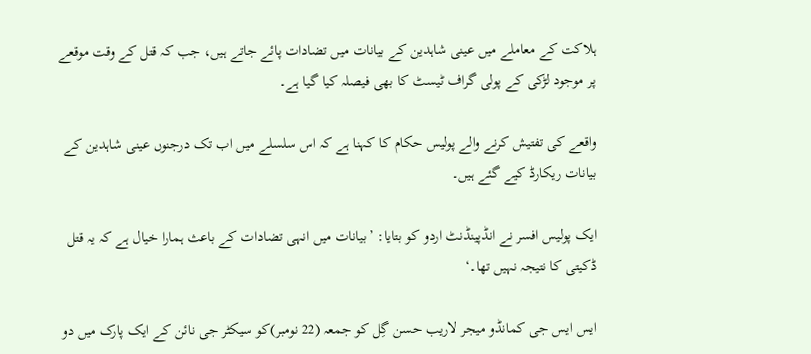ہلاکت کے معاملے میں عینی شاہدین کے بیانات میں تضادات پائے جاتے ہیں، جب کہ قتل کے وقت موقعے پر موجود لڑکی کے پولی گراف ٹیسٹ کا بھی فیصلہ کیا گیا ہے۔

واقعے کی تفتیش کرنے والے پولیس حکام کا کہنا ہے کہ اس سلسلے میں اب تک درجنوں عینی شاہدین کے بیانات ریکارڈ کیے گئے ہیں۔

ایک پولیس افسر نے انڈپینڈنٹ اردو کو بتایا: ’بیانات میں انہی تضادات کے باعث ہمارا خیال ہے کہ یہ قتل ڈکیتی کا نتیجہ نہیں تھا۔‘

ایس ایس جی کمانڈو میجر لاریب حسن گِل کو جمعہ (22 نومبر)کو سیکٹر جی نائن کے ایک پارک میں دو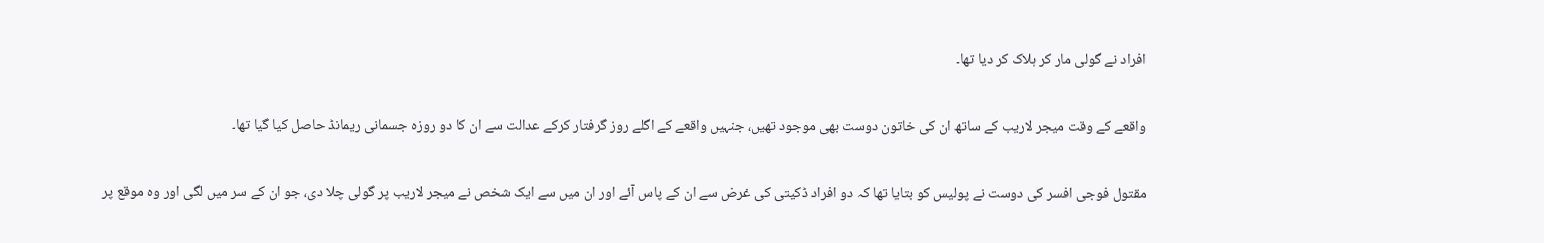افراد نے گولی مار کر ہلاک کر دیا تھا۔

واقعے کے وقت میجر لاریب کے ساتھ ان کی خاتون دوست بھی موجود تھیں، جنہیں واقعے کے اگلے روز گرفتار کرکے عدالت سے ان کا دو روزہ جسمانی ریمانڈ حاصل کیا گیا تھا۔

مقتول فوجی افسر کی دوست نے پولیس کو بتایا تھا کہ دو افراد ڈکیتی کی غرض سے ان کے پاس آئے اور ان میں سے ایک شخص نے میجر لاریب پر گولی چلا دی، جو ان کے سر میں لگی اور وہ موقع پر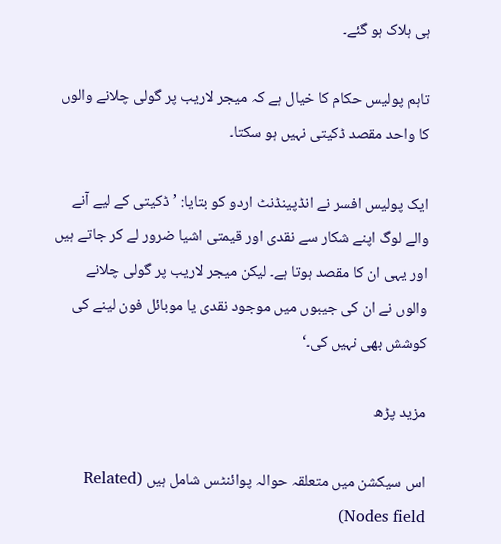ہی ہلاک ہو گئے۔

تاہم پولیس حکام کا خیال ہے کہ میجر لاریب پر گولی چلانے والوں کا واحد مقصد ڈکیتی نہیں ہو سکتا۔

ایک پولیس افسر نے انڈپینڈنٹ اردو کو بتایا: ’ڈکیتی کے لیے آنے والے لوگ اپنے شکار سے نقدی اور قیمتی اشیا ضرور لے کر جاتے ہیں اور یہی ان کا مقصد ہوتا ہے۔ لیکن میجر لاریب پر گولی چلانے والوں نے ان کی جیبوں میں موجود نقدی یا موبائل فون لینے کی کوشش بھی نہیں کی۔‘

مزید پڑھ

اس سیکشن میں متعلقہ حوالہ پوائنٹس شامل ہیں (Related Nodes field)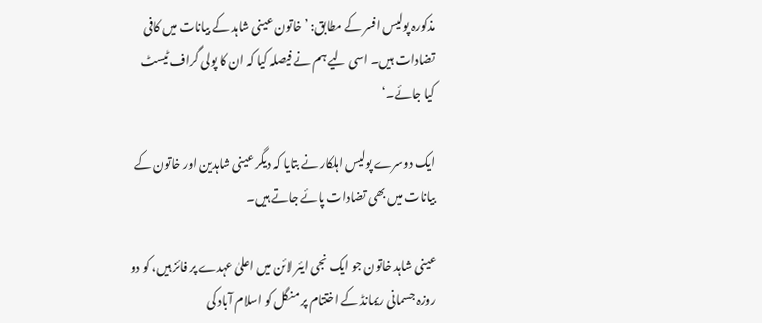مذکورہ پولیس افسر کے مطابق: ’خاتون عینی شاہد کے بیانات میں کافی تضادات ہیں۔ اسی لیے ہم نے فیصلہ کیا کہ ان کا پولی گراف ٹیسٹ کیا جائے۔‘

ایک دوسرے پولیس اہلکار نے بتایا کہ دیگر عینی شاہدین اور خاتون کے بیانات میں بھی تضادات پائے جاتے ہیں۔

عینی شاہد خاتون جو ایک نجی ایئر لائن میں اعلیٰ عہدے پر فائز ہیں، کو دو روزہ جسمانی ریمانڈ کے اختتام پر منگل کو اسلام آباد کی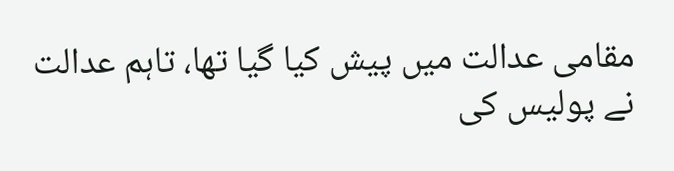مقامی عدالت میں پیش کیا گیا تھا، تاہم عدالت نے پولیس کی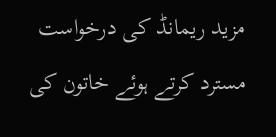مزید ریمانڈ کی درخواست مسترد کرتے ہوئے خاتون کی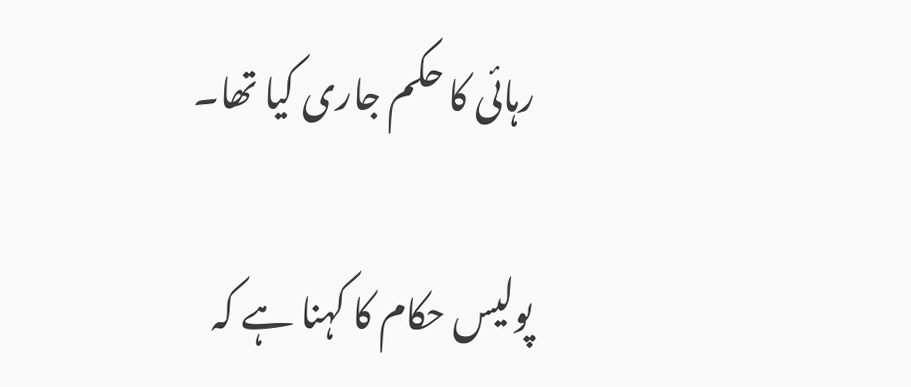رہائی کا حکم جاری کیا تھا۔

پولیس حکام کا کہنا ہے کہ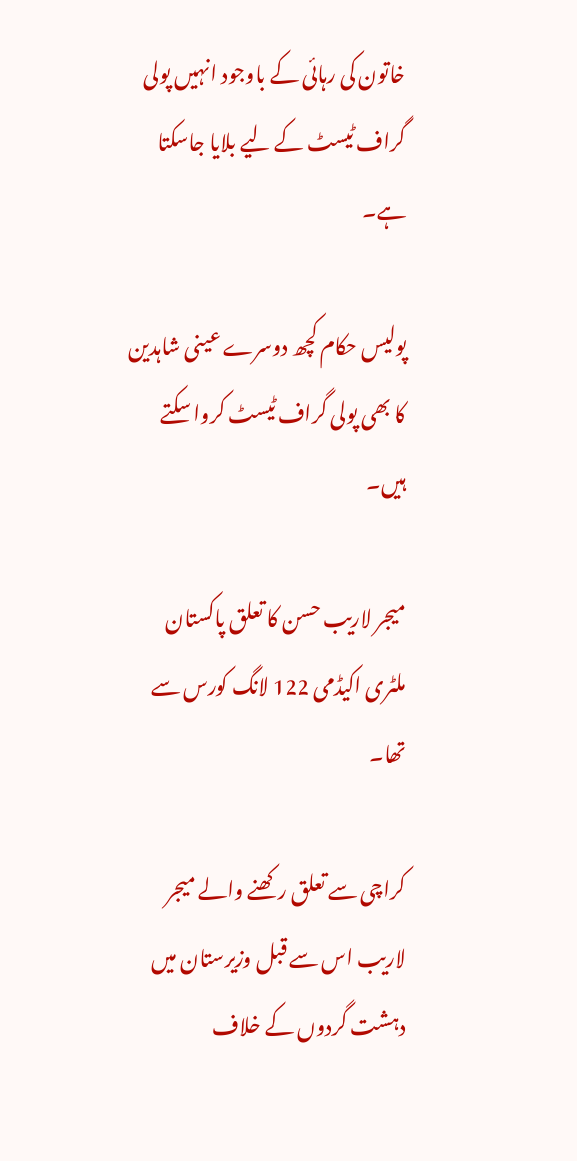خاتون کی رہائی کے باوجود انہیں پولی گراف ٹیسٹ کے لیے بلایا جاسکتا ہے۔

پولیس حکام کچھ دوسرے عینی شاہدین کا بھی پولی گراف ٹیسٹ کروا سکتے ہیں۔

میجر لاریب حسن کا تعلق پاکستان ملٹری اکیڈمی 122 لانگ کورس سے تھا۔

کراچی سے تعلق رکھنے والے میجر لاریب اس سے قبل وزیرستان میں دہشت گردوں کے خلاف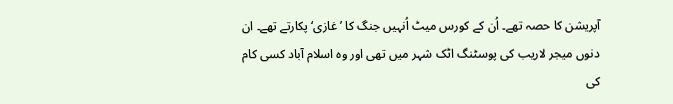آپریشن کا حصہ تھے۔ اُن کے کورس میٹ اُنہیں جنگ کا ’غازی‘ پکارتے تھے۔ ان دنوں میجر لاریب کی پوسٹنگ اٹک شہر میں تھی اور وہ اسلام آباد کسی کام کی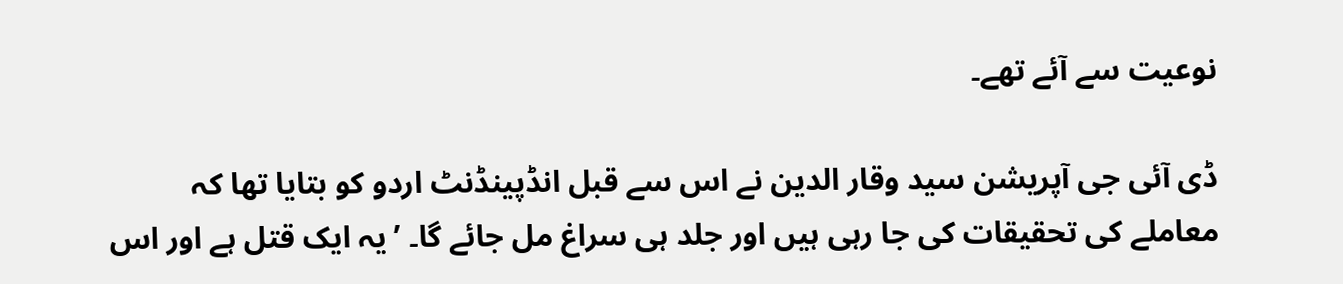نوعیت سے آئے تھے۔

ڈی آئی جی آپریشن سید وقار الدین نے اس سے قبل انڈپینڈنٹ اردو کو بتایا تھا کہ معاملے کی تحقیقات کی جا رہی ہیں اور جلد ہی سراغ مل جائے گا۔ ’یہ ایک قتل ہے اور اس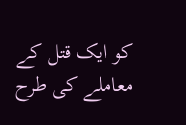کو ایک قتل کے معاملے کی طرح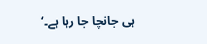ہی جانچا جا رہا ہے۔‘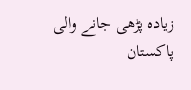زیادہ پڑھی جانے والی پاکستان